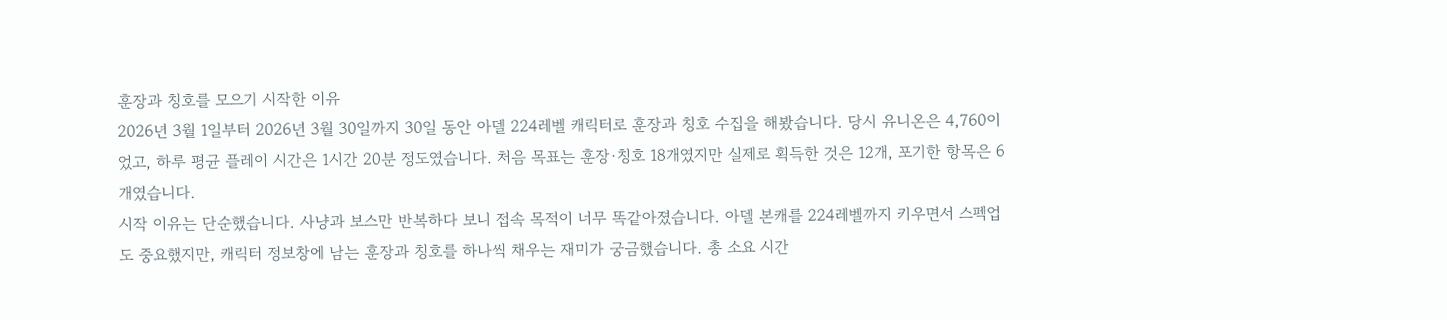훈장과 칭호를 모으기 시작한 이유
2026년 3월 1일부터 2026년 3월 30일까지 30일 동안 아델 224레벨 캐릭터로 훈장과 칭호 수집을 해봤습니다. 당시 유니온은 4,760이었고, 하루 평균 플레이 시간은 1시간 20분 정도였습니다. 처음 목표는 훈장·칭호 18개였지만 실제로 획득한 것은 12개, 포기한 항목은 6개였습니다.
시작 이유는 단순했습니다. 사냥과 보스만 반복하다 보니 접속 목적이 너무 똑같아졌습니다. 아델 본캐를 224레벨까지 키우면서 스펙업도 중요했지만, 캐릭터 정보창에 남는 훈장과 칭호를 하나씩 채우는 재미가 궁금했습니다. 총 소요 시간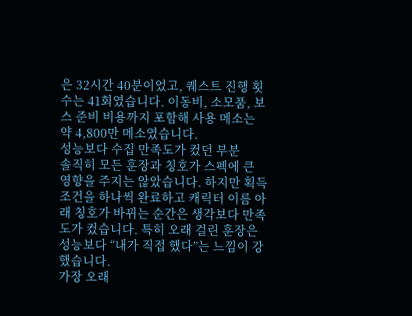은 32시간 40분이었고, 퀘스트 진행 횟수는 41회였습니다. 이동비, 소모품, 보스 준비 비용까지 포함해 사용 메소는 약 4,800만 메소였습니다.
성능보다 수집 만족도가 컸던 부분
솔직히 모든 훈장과 칭호가 스펙에 큰 영향을 주지는 않았습니다. 하지만 획득 조건을 하나씩 완료하고 캐릭터 이름 아래 칭호가 바뀌는 순간은 생각보다 만족도가 컸습니다. 특히 오래 걸린 훈장은 성능보다 “내가 직접 했다”는 느낌이 강했습니다.
가장 오래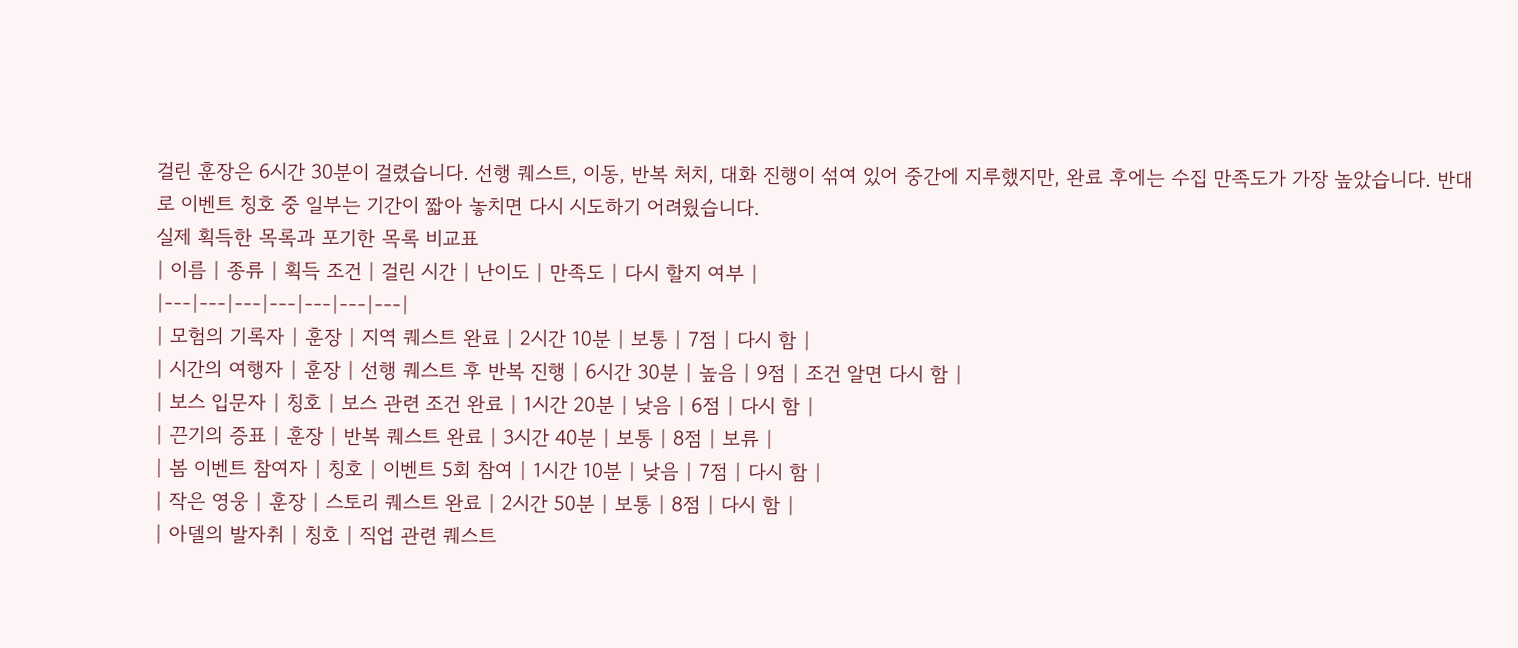걸린 훈장은 6시간 30분이 걸렸습니다. 선행 퀘스트, 이동, 반복 처치, 대화 진행이 섞여 있어 중간에 지루했지만, 완료 후에는 수집 만족도가 가장 높았습니다. 반대로 이벤트 칭호 중 일부는 기간이 짧아 놓치면 다시 시도하기 어려웠습니다.
실제 획득한 목록과 포기한 목록 비교표
| 이름 | 종류 | 획득 조건 | 걸린 시간 | 난이도 | 만족도 | 다시 할지 여부 |
|---|---|---|---|---|---|---|
| 모험의 기록자 | 훈장 | 지역 퀘스트 완료 | 2시간 10분 | 보통 | 7점 | 다시 함 |
| 시간의 여행자 | 훈장 | 선행 퀘스트 후 반복 진행 | 6시간 30분 | 높음 | 9점 | 조건 알면 다시 함 |
| 보스 입문자 | 칭호 | 보스 관련 조건 완료 | 1시간 20분 | 낮음 | 6점 | 다시 함 |
| 끈기의 증표 | 훈장 | 반복 퀘스트 완료 | 3시간 40분 | 보통 | 8점 | 보류 |
| 봄 이벤트 참여자 | 칭호 | 이벤트 5회 참여 | 1시간 10분 | 낮음 | 7점 | 다시 함 |
| 작은 영웅 | 훈장 | 스토리 퀘스트 완료 | 2시간 50분 | 보통 | 8점 | 다시 함 |
| 아델의 발자취 | 칭호 | 직업 관련 퀘스트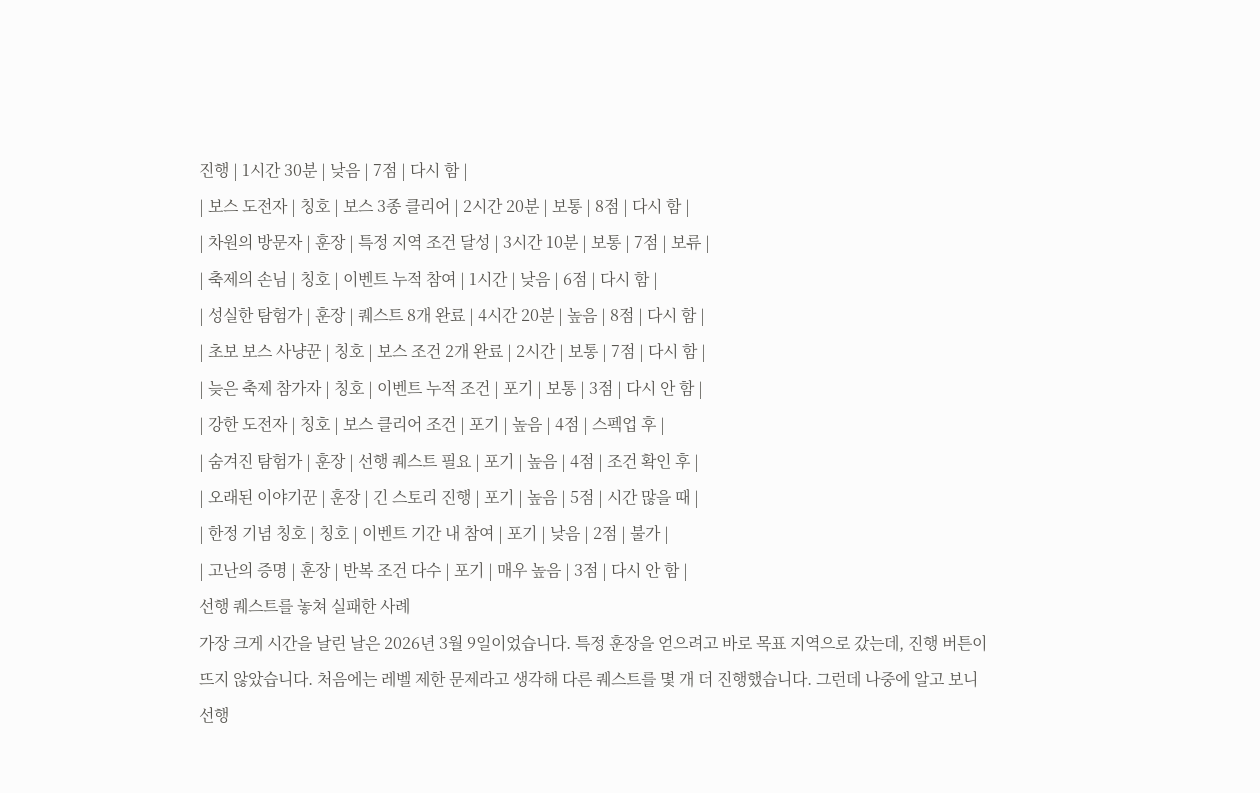진행 | 1시간 30분 | 낮음 | 7점 | 다시 함 |
| 보스 도전자 | 칭호 | 보스 3종 클리어 | 2시간 20분 | 보통 | 8점 | 다시 함 |
| 차원의 방문자 | 훈장 | 특정 지역 조건 달성 | 3시간 10분 | 보통 | 7점 | 보류 |
| 축제의 손님 | 칭호 | 이벤트 누적 참여 | 1시간 | 낮음 | 6점 | 다시 함 |
| 성실한 탐험가 | 훈장 | 퀘스트 8개 완료 | 4시간 20분 | 높음 | 8점 | 다시 함 |
| 초보 보스 사냥꾼 | 칭호 | 보스 조건 2개 완료 | 2시간 | 보통 | 7점 | 다시 함 |
| 늦은 축제 참가자 | 칭호 | 이벤트 누적 조건 | 포기 | 보통 | 3점 | 다시 안 함 |
| 강한 도전자 | 칭호 | 보스 클리어 조건 | 포기 | 높음 | 4점 | 스펙업 후 |
| 숨겨진 탐험가 | 훈장 | 선행 퀘스트 필요 | 포기 | 높음 | 4점 | 조건 확인 후 |
| 오래된 이야기꾼 | 훈장 | 긴 스토리 진행 | 포기 | 높음 | 5점 | 시간 많을 때 |
| 한정 기념 칭호 | 칭호 | 이벤트 기간 내 참여 | 포기 | 낮음 | 2점 | 불가 |
| 고난의 증명 | 훈장 | 반복 조건 다수 | 포기 | 매우 높음 | 3점 | 다시 안 함 |
선행 퀘스트를 놓쳐 실패한 사례
가장 크게 시간을 날린 날은 2026년 3월 9일이었습니다. 특정 훈장을 얻으려고 바로 목표 지역으로 갔는데, 진행 버튼이 뜨지 않았습니다. 처음에는 레벨 제한 문제라고 생각해 다른 퀘스트를 몇 개 더 진행했습니다. 그런데 나중에 알고 보니 선행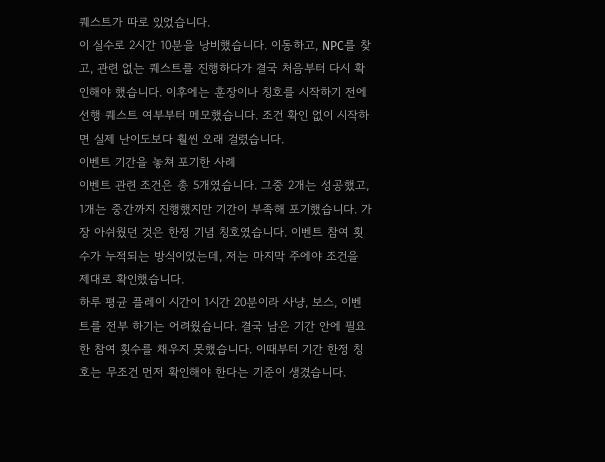퀘스트가 따로 있었습니다.
이 실수로 2시간 10분을 낭비했습니다. 이동하고, NPC를 찾고, 관련 없는 퀘스트를 진행하다가 결국 처음부터 다시 확인해야 했습니다. 이후에는 훈장이나 칭호를 시작하기 전에 선행 퀘스트 여부부터 메모했습니다. 조건 확인 없이 시작하면 실제 난이도보다 훨씬 오래 걸렸습니다.
이벤트 기간을 놓쳐 포기한 사례
이벤트 관련 조건은 총 5개였습니다. 그중 2개는 성공했고, 1개는 중간까지 진행했지만 기간이 부족해 포기했습니다. 가장 아쉬웠던 것은 한정 기념 칭호였습니다. 이벤트 참여 횟수가 누적되는 방식이었는데, 저는 마지막 주에야 조건을 제대로 확인했습니다.
하루 평균 플레이 시간이 1시간 20분이라 사냥, 보스, 이벤트를 전부 하기는 어려웠습니다. 결국 남은 기간 안에 필요한 참여 횟수를 채우지 못했습니다. 이때부터 기간 한정 칭호는 무조건 먼저 확인해야 한다는 기준이 생겼습니다.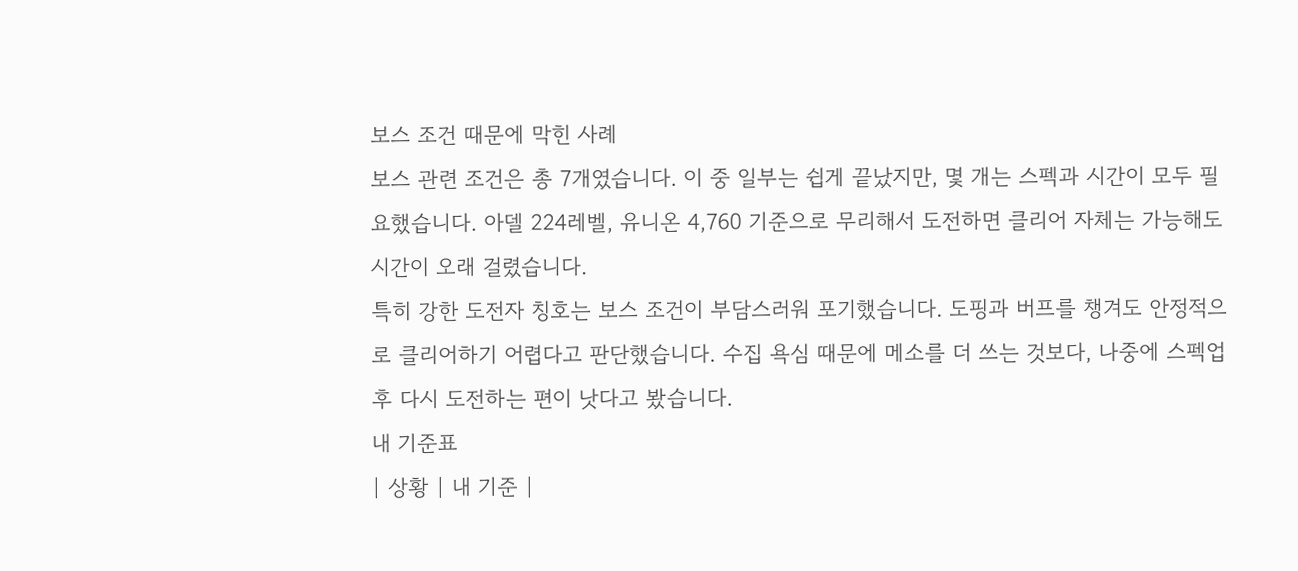보스 조건 때문에 막힌 사례
보스 관련 조건은 총 7개였습니다. 이 중 일부는 쉽게 끝났지만, 몇 개는 스펙과 시간이 모두 필요했습니다. 아델 224레벨, 유니온 4,760 기준으로 무리해서 도전하면 클리어 자체는 가능해도 시간이 오래 걸렸습니다.
특히 강한 도전자 칭호는 보스 조건이 부담스러워 포기했습니다. 도핑과 버프를 챙겨도 안정적으로 클리어하기 어렵다고 판단했습니다. 수집 욕심 때문에 메소를 더 쓰는 것보다, 나중에 스펙업 후 다시 도전하는 편이 낫다고 봤습니다.
내 기준표
| 상황 | 내 기준 |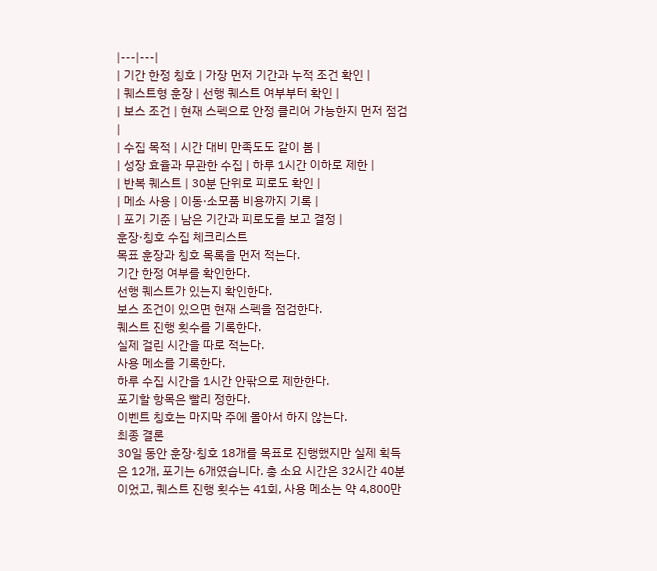|---|---|
| 기간 한정 칭호 | 가장 먼저 기간과 누적 조건 확인 |
| 퀘스트형 훈장 | 선행 퀘스트 여부부터 확인 |
| 보스 조건 | 현재 스펙으로 안정 클리어 가능한지 먼저 점검 |
| 수집 목적 | 시간 대비 만족도도 같이 봄 |
| 성장 효율과 무관한 수집 | 하루 1시간 이하로 제한 |
| 반복 퀘스트 | 30분 단위로 피로도 확인 |
| 메소 사용 | 이동·소모품 비용까지 기록 |
| 포기 기준 | 남은 기간과 피로도를 보고 결정 |
훈장·칭호 수집 체크리스트
목표 훈장과 칭호 목록을 먼저 적는다.
기간 한정 여부를 확인한다.
선행 퀘스트가 있는지 확인한다.
보스 조건이 있으면 현재 스펙을 점검한다.
퀘스트 진행 횟수를 기록한다.
실제 걸린 시간을 따로 적는다.
사용 메소를 기록한다.
하루 수집 시간을 1시간 안팎으로 제한한다.
포기할 항목은 빨리 정한다.
이벤트 칭호는 마지막 주에 몰아서 하지 않는다.
최종 결론
30일 동안 훈장·칭호 18개를 목표로 진행했지만 실제 획득은 12개, 포기는 6개였습니다. 총 소요 시간은 32시간 40분이었고, 퀘스트 진행 횟수는 41회, 사용 메소는 약 4,800만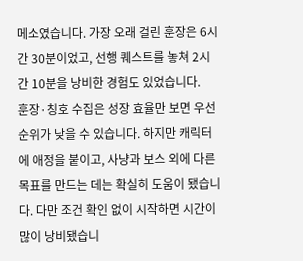메소였습니다. 가장 오래 걸린 훈장은 6시간 30분이었고, 선행 퀘스트를 놓쳐 2시간 10분을 낭비한 경험도 있었습니다.
훈장·칭호 수집은 성장 효율만 보면 우선순위가 낮을 수 있습니다. 하지만 캐릭터에 애정을 붙이고, 사냥과 보스 외에 다른 목표를 만드는 데는 확실히 도움이 됐습니다. 다만 조건 확인 없이 시작하면 시간이 많이 낭비됐습니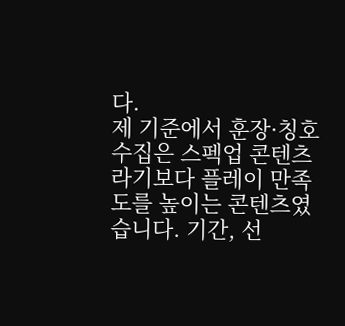다.
제 기준에서 훈장·칭호 수집은 스펙업 콘텐츠라기보다 플레이 만족도를 높이는 콘텐츠였습니다. 기간, 선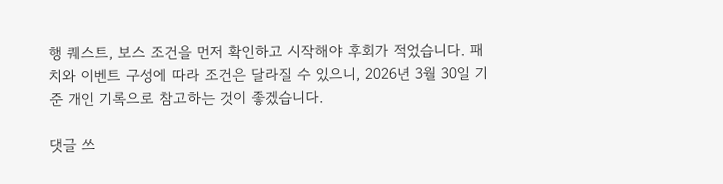행 퀘스트, 보스 조건을 먼저 확인하고 시작해야 후회가 적었습니다. 패치와 이벤트 구성에 따라 조건은 달라질 수 있으니, 2026년 3월 30일 기준 개인 기록으로 참고하는 것이 좋겠습니다.

댓글 쓰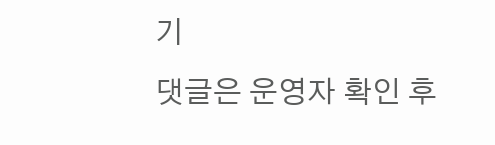기
댓글은 운영자 확인 후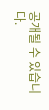공개될 수 있습니다.